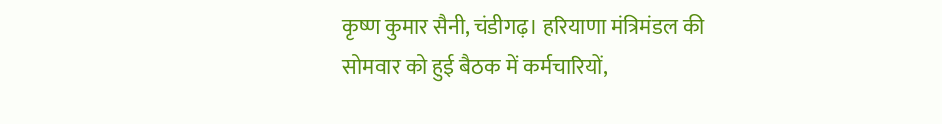कृष्ण कुमार सैनी, चंडीगढ़। हरियाणा मंत्रिमंडल की सोमवार को हुई बैठक में कर्मचारियों,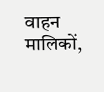वाहन मालिकों,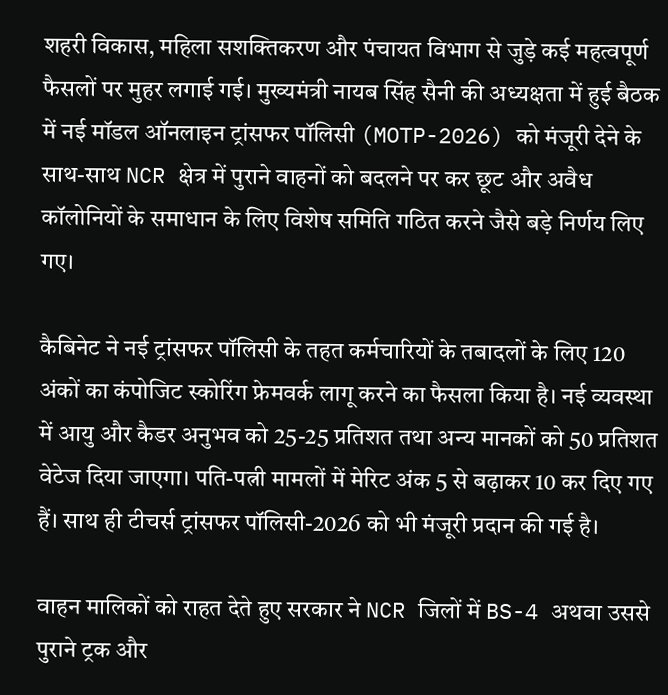शहरी विकास, महिला सशक्तिकरण और पंचायत विभाग से जुड़े कई महत्वपूर्ण फैसलों पर मुहर लगाई गई। मुख्यमंत्री नायब सिंह सैनी की अध्यक्षता में हुई बैठक में नई मॉडल ऑनलाइन ट्रांसफर पॉलिसी (MOTP-2026) को मंजूरी देने के साथ-साथ NCR क्षेत्र में पुराने वाहनों को बदलने पर कर छूट और अवैध कॉलोनियों के समाधान के लिए विशेष समिति गठित करने जैसे बड़े निर्णय लिए गए।

कैबिनेट ने नई ट्रांसफर पॉलिसी के तहत कर्मचारियों के तबादलों के लिए 120 अंकों का कंपोजिट स्कोरिंग फ्रेमवर्क लागू करने का फैसला किया है। नई व्यवस्था में आयु और कैडर अनुभव को 25-25 प्रतिशत तथा अन्य मानकों को 50 प्रतिशत वेटेज दिया जाएगा। पति-पत्नी मामलों में मेरिट अंक 5 से बढ़ाकर 10 कर दिए गए हैं। साथ ही टीचर्स ट्रांसफर पॉलिसी-2026 को भी मंजूरी प्रदान की गई है।

वाहन मालिकों को राहत देते हुए सरकार ने NCR जिलों में BS-4 अथवा उससे पुराने ट्रक और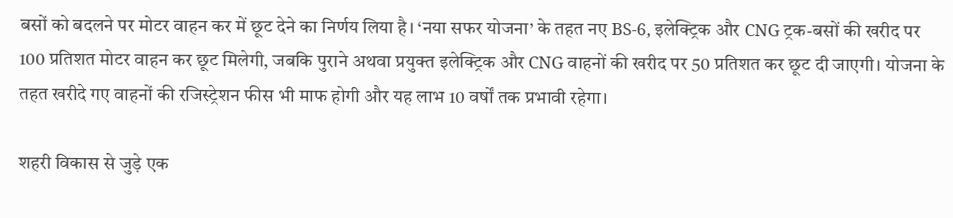बसों को बदलने पर मोटर वाहन कर में छूट देने का निर्णय लिया है। ‘नया सफर योजना’ के तहत नए BS-6, इलेक्ट्रिक और CNG ट्रक-बसों की खरीद पर 100 प्रतिशत मोटर वाहन कर छूट मिलेगी, जबकि पुराने अथवा प्रयुक्त इलेक्ट्रिक और CNG वाहनों की खरीद पर 50 प्रतिशत कर छूट दी जाएगी। योजना के तहत खरीदे गए वाहनों की रजिस्ट्रेशन फीस भी माफ होगी और यह लाभ 10 वर्षों तक प्रभावी रहेगा।

शहरी विकास से जुड़े एक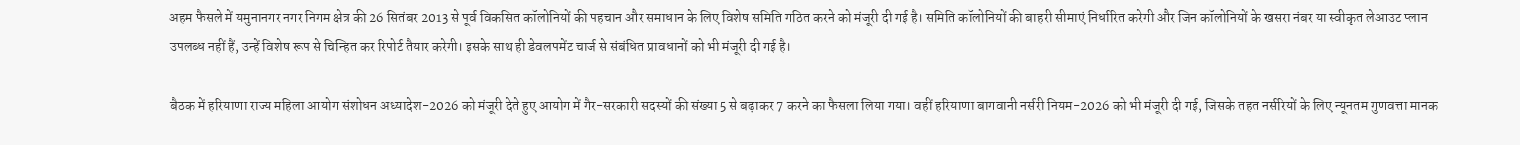अहम फैसले में यमुनानगर नगर निगम क्षेत्र की 26 सितंबर 2013 से पूर्व विकसित कॉलोनियों की पहचान और समाधान के लिए विशेष समिति गठित करने को मंजूरी दी गई है। समिति कॉलोनियों की बाहरी सीमाएं निर्धारित करेगी और जिन कॉलोनियों के खसरा नंबर या स्वीकृत लेआउट प्लान उपलब्ध नहीं हैं, उन्हें विशेष रूप से चिन्हित कर रिपोर्ट तैयार करेगी। इसके साथ ही डेवलपमेंट चार्ज से संबंधित प्रावधानों को भी मंजूरी दी गई है।

बैठक में हरियाणा राज्य महिला आयोग संशोधन अध्यादेश-2026 को मंजूरी देते हुए आयोग में गैर-सरकारी सदस्यों की संख्या 5 से बढ़ाकर 7 करने का फैसला लिया गया। वहीं हरियाणा बागवानी नर्सरी नियम-2026 को भी मंजूरी दी गई, जिसके तहत नर्सरियों के लिए न्यूनतम गुणवत्ता मानक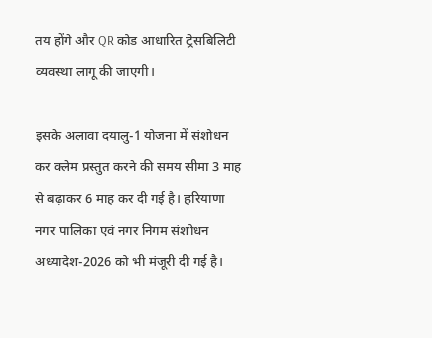तय होंगे और QR कोड आधारित ट्रेसबिलिटी व्यवस्था लागू की जाएगी।

इसके अलावा दयालु-1 योजना में संशोधन कर क्लेम प्रस्तुत करने की समय सीमा 3 माह से बढ़ाकर 6 माह कर दी गई है। हरियाणा नगर पालिका एवं नगर निगम संशोधन अध्यादेश-2026 को भी मंजूरी दी गई है।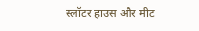स्लॉटर हाउस और मीट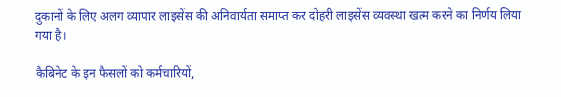दुकानों के लिए अलग व्यापार लाइसेंस की अनिवार्यता समाप्त कर दोहरी लाइसेंस व्यवस्था खत्म करने का निर्णय लिया गया है।

कैबिनेट के इन फैसलों को कर्मचारियों,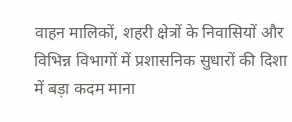वाहन मालिकों, शहरी क्षेत्रों के निवासियों और विभिन्न विभागों में प्रशासनिक सुधारों की दिशा में बड़ा कदम माना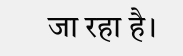जा रहा है।